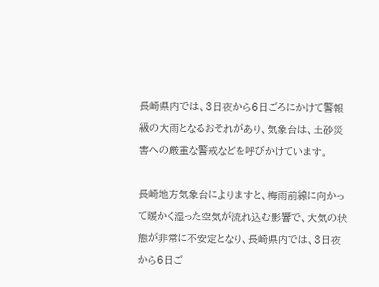長崎県内では、3日夜から6日ごろにかけて警報級の大雨となるおそれがあり、気象台は、土砂災害への厳重な警戒などを呼びかけています。

長崎地方気象台によりますと、梅雨前線に向かって暖かく湿った空気が流れ込む影響で、大気の状態が非常に不安定となり、長崎県内では、3日夜から6日ご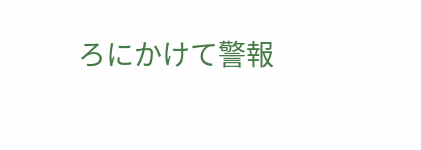ろにかけて警報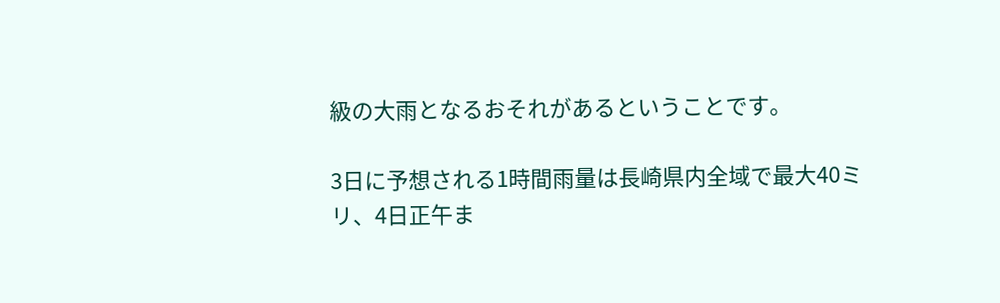級の大雨となるおそれがあるということです。

3日に予想される1時間雨量は長崎県内全域で最大40ミリ、4日正午ま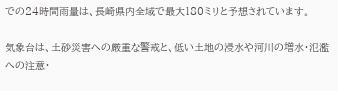での24時間雨量は、長崎県内全域で最大180ミリと予想されています。

気象台は、土砂災害への厳重な警戒と、低い土地の浸水や河川の増水・氾濫への注意・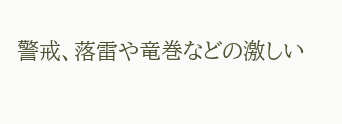警戒、落雷や竜巻などの激しい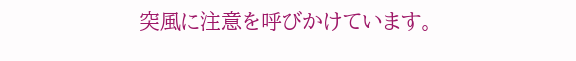突風に注意を呼びかけています。